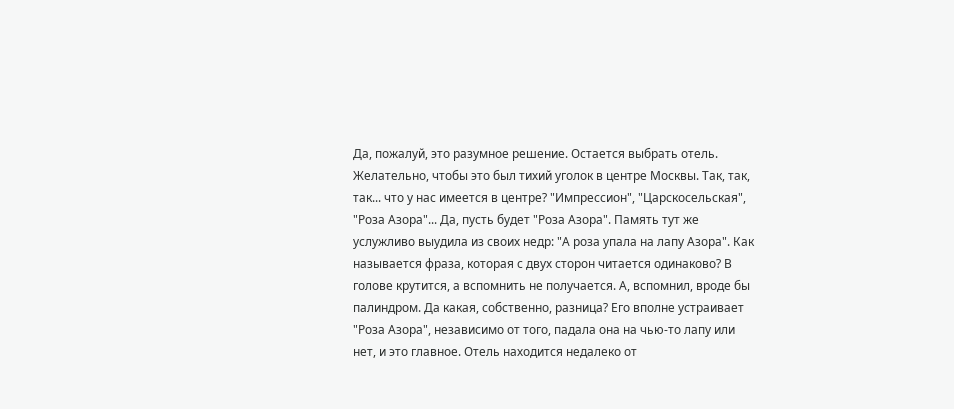Да, пожалуй, это разумное решение. Остается выбрать отель. Желательно, чтобы это был тихий уголок в центре Москвы. Так, так, так... что у нас имеется в центре? "Импрессион", "Царскосельская", "Роза Азора"... Да, пусть будет "Роза Азора". Память тут же услужливо выудила из своих недр: "А роза упала на лапу Азора". Как называется фраза, которая с двух сторон читается одинаково? В голове крутится, а вспомнить не получается. А, вспомнил, вроде бы палиндром. Да какая, собственно, разница? Его вполне устраивает "Роза Азора", независимо от того, падала она на чью-то лапу или нет, и это главное. Отель находится недалеко от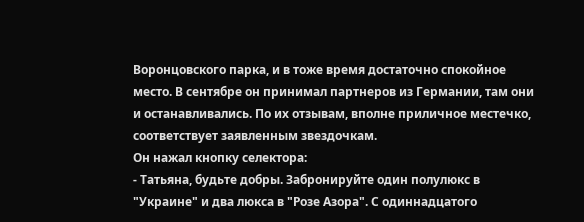Воронцовского парка, и в тоже время достаточно спокойное место. В сентябре он принимал партнеров из Германии, там они и останавливались. По их отзывам, вполне приличное местечко, соответствует заявленным звездочкам.
Он нажал кнопку селектора:
- Татьяна, будьте добры. Забронируйте один полулюкс в "Украине" и два люкса в "Розе Азора". С одиннадцатого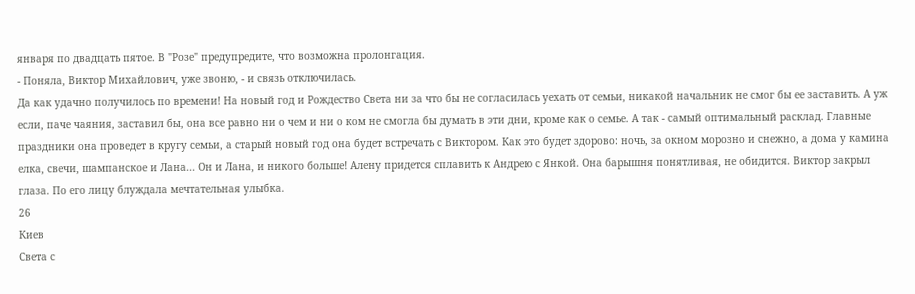января по двадцать пятое. В "Розе" предупредите, что возможна пролонгация.
- Поняла, Виктор Михайлович, уже звоню, - и связь отключилась.
Да как удачно получилось по времени! На новый год и Рождество Света ни за что бы не согласилась уехать от семьи, никакой начальник не смог бы ее заставить. А уж если, паче чаяния, заставил бы, она все равно ни о чем и ни о ком не смогла бы думать в эти дни, кроме как о семье. А так - самый оптимальный расклад. Главные праздники она проведет в кругу семьи, а старый новый год она будет встречать с Виктором. Как это будет здорово: ночь, за окном морозно и снежно, а дома у камина елка, свечи, шампанское и Лана... Он и Лана, и никого больше! Алену придется сплавить к Андрею с Янкой. Она барышня понятливая, не обидится. Виктор закрыл глаза. По его лицу блуждала мечтательная улыбка.
26
Киев
Света с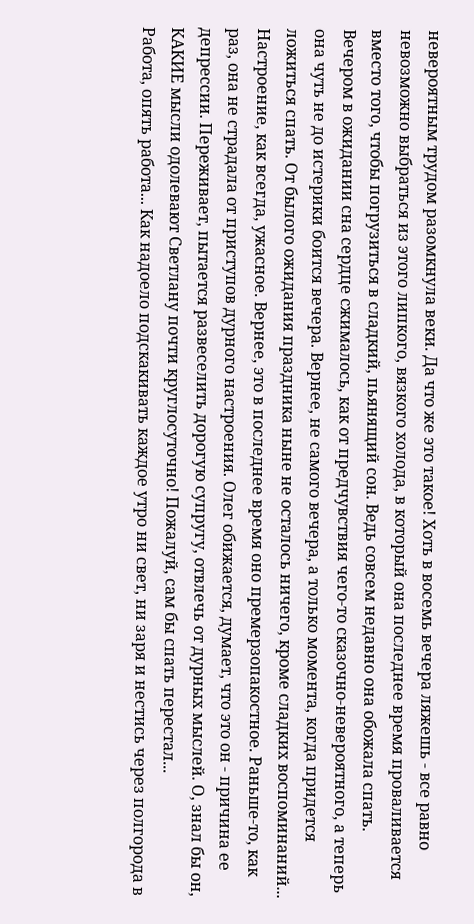невероятным трудом разомкнула веки. Да что же это такое! Хоть в восемь вечера ляжешь - все равно невозможно выбраться из этого липкого, вязкого холода, в который она последнее время проваливается вместо того, чтобы погрузиться в сладкий, пьянящий сон. Ведь совсем недавно она обожала спать. Вечером в ожидании сна сердце сжималось, как от предчувствия чего-то сказочно-невероятного, а теперь она чуть не до истерики боится вечера. Вернее, не самого вечера, а только момента, когда придется ложиться спать. От былого ожидания праздника ныне не осталось ничего, кроме сладких воспоминаний...
Настроение, как всегда, ужасное. Вернее, это в последнее время оно премерзопакостное. Раньше-то, как раз, она не страдала от приступов дурного настроения. Олег обижается, думает, что это он - причина ее депрессии. Переживает, пытается развеселить дорогую супругу, отвлечь от дурных мыслей. О, знал бы он, КАКИЕ мысли одолевают Светлану почти круглосуточно! Пожалуй, сам бы спать перестал...
Работа, опять работа... Как надоело подскакивать каждое утро ни свет, ни заря и нестись через полгорода в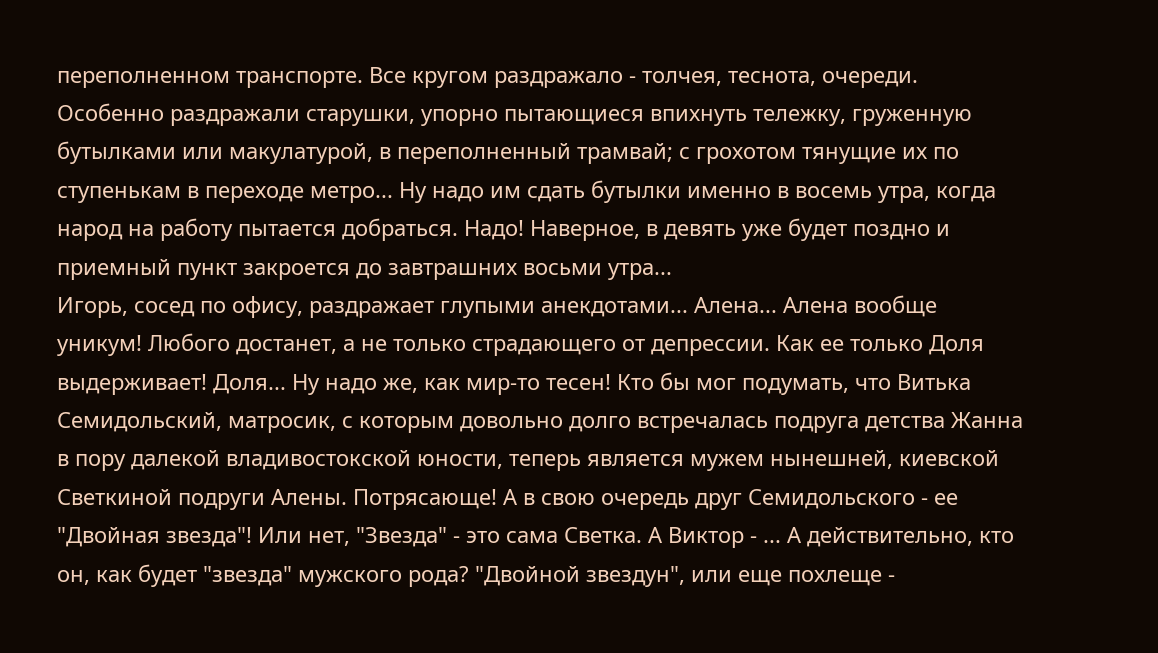переполненном транспорте. Все кругом раздражало - толчея, теснота, очереди. Особенно раздражали старушки, упорно пытающиеся впихнуть тележку, груженную бутылками или макулатурой, в переполненный трамвай; с грохотом тянущие их по ступенькам в переходе метро... Ну надо им сдать бутылки именно в восемь утра, когда народ на работу пытается добраться. Надо! Наверное, в девять уже будет поздно и приемный пункт закроется до завтрашних восьми утра...
Игорь, сосед по офису, раздражает глупыми анекдотами... Алена... Алена вообще уникум! Любого достанет, а не только страдающего от депрессии. Как ее только Доля выдерживает! Доля... Ну надо же, как мир-то тесен! Кто бы мог подумать, что Витька Семидольский, матросик, с которым довольно долго встречалась подруга детства Жанна в пору далекой владивостокской юности, теперь является мужем нынешней, киевской Светкиной подруги Алены. Потрясающе! А в свою очередь друг Семидольского - ее "Двойная звезда"! Или нет, "Звезда" - это сама Светка. А Виктор - ... А действительно, кто он, как будет "звезда" мужского рода? "Двойной звездун", или еще похлеще -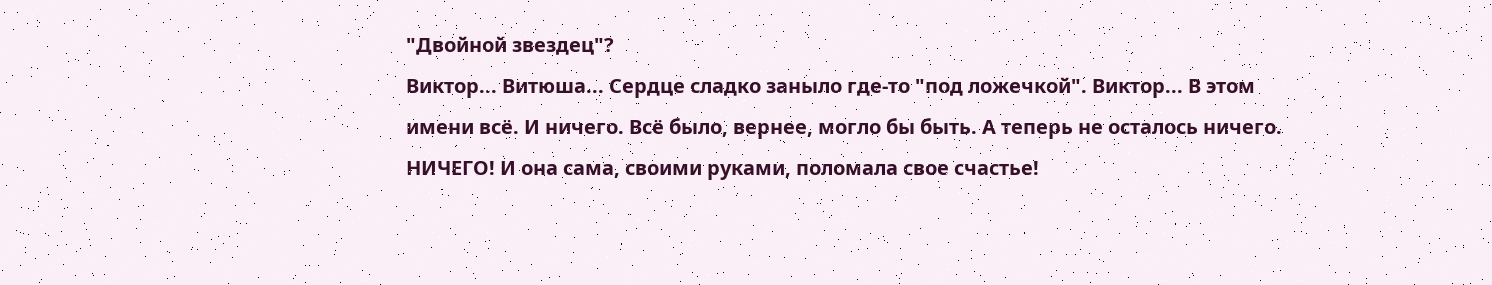"Двойной звездец"?
Виктор... Витюша... Сердце сладко заныло где-то "под ложечкой". Виктор... В этом имени всё. И ничего. Всё было, вернее, могло бы быть. А теперь не осталось ничего. НИЧЕГО! И она сама, своими руками, поломала свое счастье!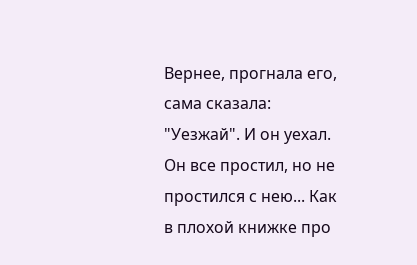Вернее, прогнала его, сама сказала: "Уезжай". И он уехал. Он все простил, но не простился с нею... Как в плохой книжке про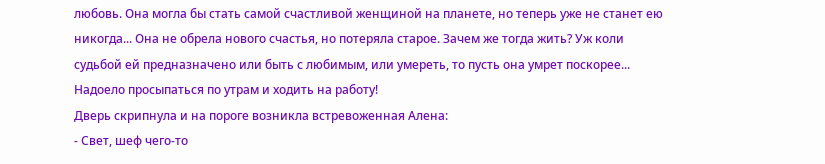любовь. Она могла бы стать самой счастливой женщиной на планете, но теперь уже не станет ею никогда... Она не обрела нового счастья, но потеряла старое. Зачем же тогда жить? Уж коли судьбой ей предназначено или быть с любимым, или умереть, то пусть она умрет поскорее... Надоело просыпаться по утрам и ходить на работу!
Дверь скрипнула и на пороге возникла встревоженная Алена:
- Свет, шеф чего-то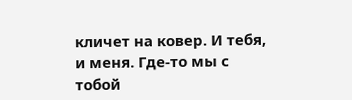кличет на ковер. И тебя, и меня. Где-то мы с тобой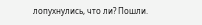лопухнулись, что ли? Пошли.